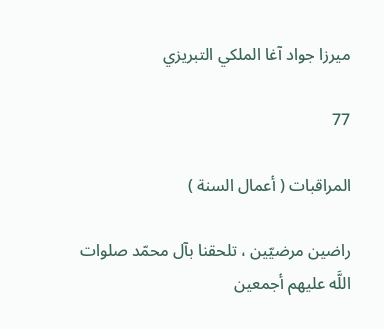ميرزا جواد آغا الملكي التبريزي

77

المراقبات ( أعمال السنة )

راضين مرضيّين ، تلحقنا بآل محمّد صلوات اللَّه عليهم أجمعين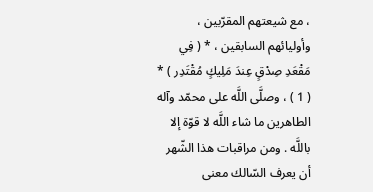، مع شيعتهم المقرّبين ، وأوليائهم السابقين ، * ( فِي مَقْعَدِ صِدْقٍ عِندَ مَلِيكٍ مُقْتَدِر ) * ( 1 ) ، وصلَّى اللَّه على محمّد وآله الطاهرين ما شاء اللَّه لا قوّة إلا باللَّه . ومن مراقبات هذا الشّهر أن يعرف السّالك معنى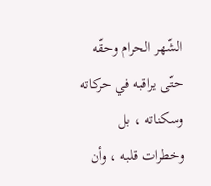الشّهر الحرام وحقّه حتّى يراقبه في حركاته وسكناته ، بل وخطرات قلبه ، وأن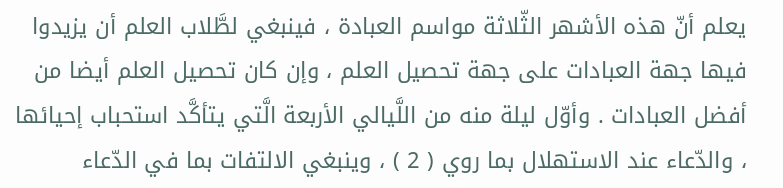يعلم أنّ هذه الأشهر الثّلاثة مواسم العبادة ، فينبغي لطَّلاب العلم أن يزيدوا فيها جهة العبادات على جهة تحصيل العلم ، وإن كان تحصيل العلم أيضا من أفضل العبادات . وأوّل ليلة منه من اللَّيالي الأربعة الَّتي يتأكَّد استحباب إحيائها ، والدّعاء عند الاستهلال بما روي ( 2 ) ، وينبغي الالتفات بما في الدّعاء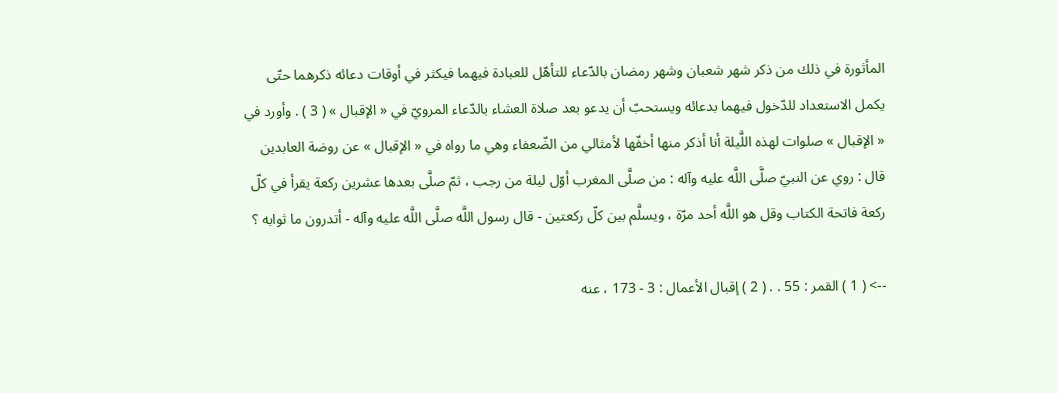المأثورة في ذلك من ذكر شهر شعبان وشهر رمضان بالدّعاء للتأهّل للعبادة فيهما فيكثر في أوقات دعائه ذكرهما حتّى يكمل الاستعداد للدّخول فيهما بدعائه ويستحبّ أن يدعو بعد صلاة العشاء بالدّعاء المرويّ في « الإقبال » ( 3 ) . وأورد في « الإقبال » صلوات لهذه اللَّيلة أنا أذكر منها أخفّها لأمثالي من الضّعفاء وهي ما رواه في « الإقبال » عن روضة العابدين قال : روي عن النبيّ صلَّى اللَّه عليه وآله : من صلَّى المغرب أوّل ليلة من رجب ، ثمّ صلَّى بعدها عشرين ركعة يقرأ في كلّ ركعة فاتحة الكتاب وقل هو اللَّه أحد مرّة ، ويسلَّم بين كلّ ركعتين - قال رسول اللَّه صلَّى اللَّه عليه وآله - أتدرون ما ثوابه ؟

--> ( 1 ) القمر : 55 . . ( 2 ) إقبال الأعمال : 3 - 173 ، عنه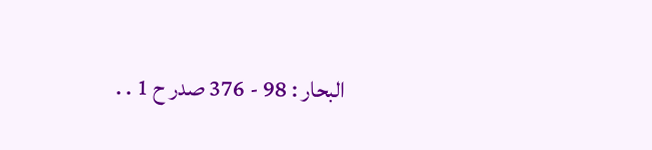البحار : 98 - 376 صدر ح 1 . .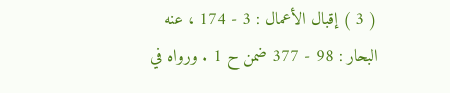( 3 ) إقبال الأعمال : 3 - 174 ، عنه البحار : 98 - 377 ضمن ح 1 . ورواه في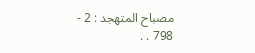مصباح المتهجد : 2 - 798 . .